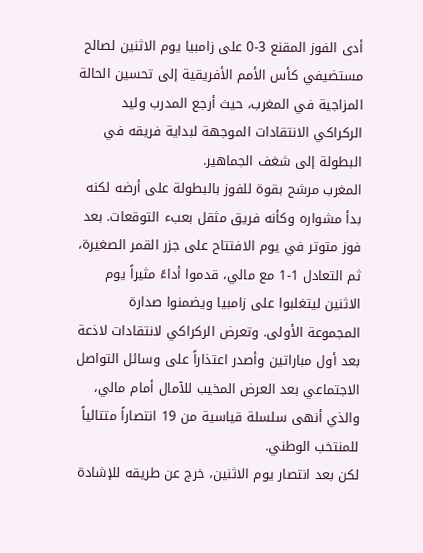أدى الفوز المقنع 3-0 على زامبيا يوم الاثنين لصالح مستضيفي كأس الأمم الأفريقية إلى تحسين الحالة المزاجية في المغرب، حيث أرجع المدرب وليد الركراكي الانتقادات الموجهة لبداية فريقه في البطولة إلى شغف الجماهير.
المغرب مرشح بقوة للفوز بالبطولة على أرضه لكنه بدأ مشواره وكأنه فريق مثقل بعبء التوقعات. بعد فوز متوتر في يوم الافتتاح على جزر القمر الصغيرة، ثم التعادل 1-1 مع مالي، قدموا أداءً مثيراً يوم الاثنين ليتغلبوا على زامبيا ويضمنوا صدارة المجموعة الأولى. وتعرض الركراكي لانتقادات لاذعة بعد أول مباراتين وأصدر اعتذاراً على وسائل التواصل الاجتماعي بعد العرض المخيب للآمال أمام مالي، والذي أنهى سلسلة قياسية من 19 انتصاراً متتالياً للمنتخب الوطني.
لكن بعد انتصار يوم الاثنين، خرج عن طريقه للإشادة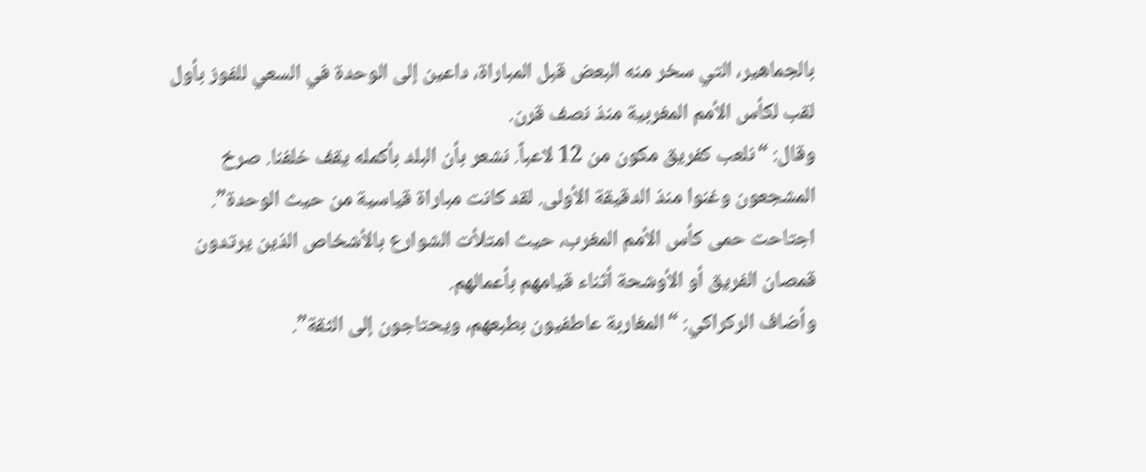بالجماهير، التي سخر منه البعض قبل المباراة، داعين إلى الوحدة في السعي للفوز بأول لقب لكأس الأمم المغربية منذ نصف قرن.
وقال: “نلعب كفريق مكون من 12 لاعباً. نشعر بأن البلد بأكمله يقف خلفنا. صرخ المشجعون وغنوا منذ الدقيقة الأولى. لقد كانت مباراة قياسية من حيث الوحدة”.
اجتاحت حمى كأس الأمم المغرب، حيث امتلأت الشوارع بالأشخاص الذين يرتدون قمصان الفريق أو الأوشحة أثناء قيامهم بأعمالهم.
وأضاف الركراكي: “المغاربة عاطفيون بطبعهم، ويحتاجون إلى الثقة”.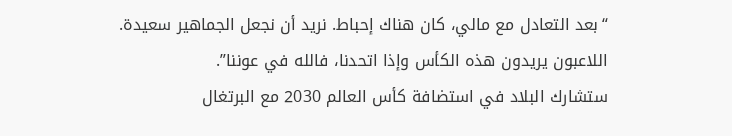“بعد التعادل مع مالي، كان هناك إحباط. نريد أن نجعل الجماهير سعيدة. اللاعبون يريدون هذه الكأس وإذا اتحدنا، فالله في عوننا”.
ستشارك البلاد في استضافة كأس العالم 2030 مع البرتغال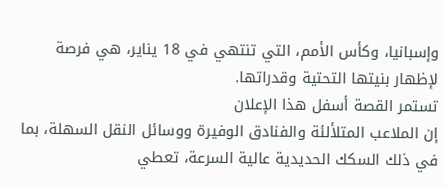وإسبانيا، وكأس الأمم، التي تنتهي في 18 يناير، هي فرصة لإظهار بنيتها التحتية وقدراتها.
تستمر القصة أسفل هذا الإعلان
إن الملاعب المتلألئة والفنادق الوفيرة ووسائل النقل السهلة، بما في ذلك السكك الحديدية عالية السرعة، تعطي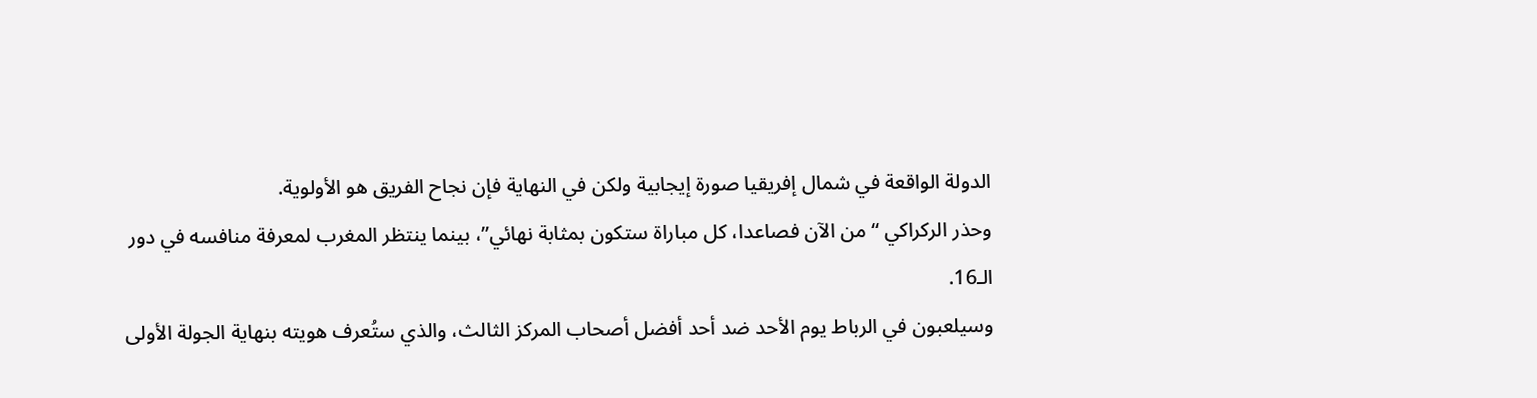الدولة الواقعة في شمال إفريقيا صورة إيجابية ولكن في النهاية فإن نجاح الفريق هو الأولوية.
وحذر الركراكي “من الآن فصاعدا، كل مباراة ستكون بمثابة نهائي”، بينما ينتظر المغرب لمعرفة منافسه في دور الـ16.
وسيلعبون في الرباط يوم الأحد ضد أحد أفضل أصحاب المركز الثالث، والذي ستُعرف هويته بنهاية الجولة الأولى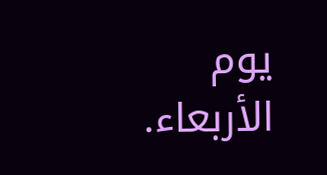يوم الأربعاء.